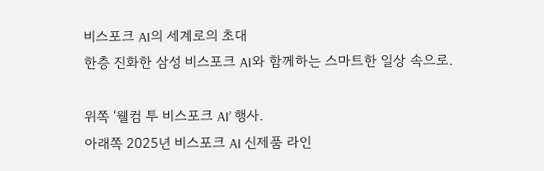비스포크 AI의 세계로의 초대
한층 진화한 삼성 비스포크 AI와 함께하는 스마트한 일상 속으로.

위쪽 ‘웰컴 투 비스포크 AI’ 행사.
아래쪽 2025년 비스포크 AI 신제품 라인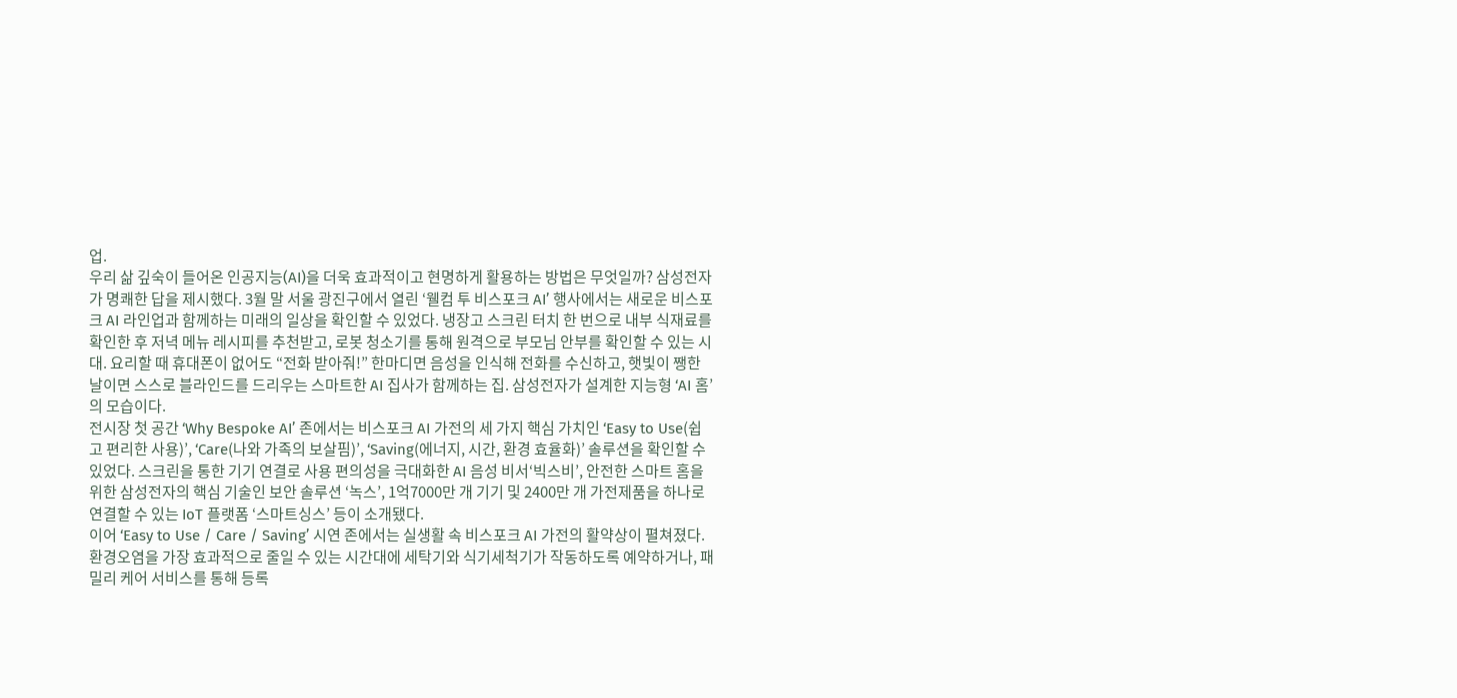업.
우리 삶 깊숙이 들어온 인공지능(AI)을 더욱 효과적이고 현명하게 활용하는 방법은 무엇일까? 삼성전자가 명쾌한 답을 제시했다. 3월 말 서울 광진구에서 열린 ‘웰컴 투 비스포크 AI’ 행사에서는 새로운 비스포크 AI 라인업과 함께하는 미래의 일상을 확인할 수 있었다. 냉장고 스크린 터치 한 번으로 내부 식재료를 확인한 후 저녁 메뉴 레시피를 추천받고, 로봇 청소기를 통해 원격으로 부모님 안부를 확인할 수 있는 시대. 요리할 때 휴대폰이 없어도 “전화 받아줘!” 한마디면 음성을 인식해 전화를 수신하고, 햇빛이 쨍한 날이면 스스로 블라인드를 드리우는 스마트한 AI 집사가 함께하는 집. 삼성전자가 설계한 지능형 ‘AI 홈’의 모습이다.
전시장 첫 공간 ‘Why Bespoke AI’ 존에서는 비스포크 AI 가전의 세 가지 핵심 가치인 ‘Easy to Use(쉽고 편리한 사용)’, ‘Care(나와 가족의 보살핌)’, ‘Saving(에너지, 시간, 환경 효율화)’ 솔루션을 확인할 수 있었다. 스크린을 통한 기기 연결로 사용 편의성을 극대화한 AI 음성 비서‘빅스비’, 안전한 스마트 홈을 위한 삼성전자의 핵심 기술인 보안 솔루션 ‘녹스’, 1억7000만 개 기기 및 2400만 개 가전제품을 하나로 연결할 수 있는 IoT 플랫폼 ‘스마트싱스’ 등이 소개됐다.
이어 ‘Easy to Use / Care / Saving’ 시연 존에서는 실생활 속 비스포크 AI 가전의 활약상이 펼쳐졌다. 환경오염을 가장 효과적으로 줄일 수 있는 시간대에 세탁기와 식기세척기가 작동하도록 예약하거나, 패밀리 케어 서비스를 통해 등록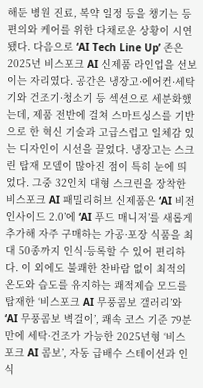해둔 병원 진료, 복약 일정 등을 챙기는 등 편의와 케어를 위한 다채로운 상황이 시연됐다. 다음으로 ‘AI Tech Line Up’ 존은 2025년 비스포크 AI 신제품 라인업을 선보이는 자리였다. 공간은 냉장고·에어컨·세탁기와 건조기·청소기 등 섹션으로 세분화했는데, 제품 전반에 걸쳐 스마트싱스를 기반으로 한 혁신 기술과 고급스럽고 일체감 있는 디자인이 시선을 끌었다. 냉장고는 스크린 탑재 모델이 많아진 점이 특히 눈에 띄었다. 그중 32인치 대형 스크린을 장착한 비스포크 AI 패밀리허브 신제품은 ‘AI 비전 인사이드 2.0’에 ‘AI 푸드 매니저’를 새롭게 추가해 자주 구매하는 가공·포장 식품을 최대 50종까지 인식·등록할 수 있어 편리하다. 이 외에도 불쾌한 찬바람 없이 최적의 온도와 습도를 유지하는 쾌적제습 모드를 탑재한 ‘비스포크 AI 무풍콤보 갤러리’와 ‘AI 무풍콤보 벽걸이’, 쾌속 코스 기준 79분 만에 세탁·건조가 가능한 2025년형 ‘비스포크 AI 콤보’, 자동 급배수 스테이션과 인식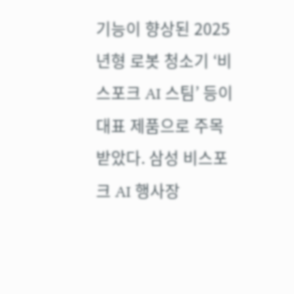기능이 향상된 2025년형 로봇 청소기 ‘비스포크 AI 스팀’ 등이 대표 제품으로 주목받았다. 삼성 비스포크 AI 행사장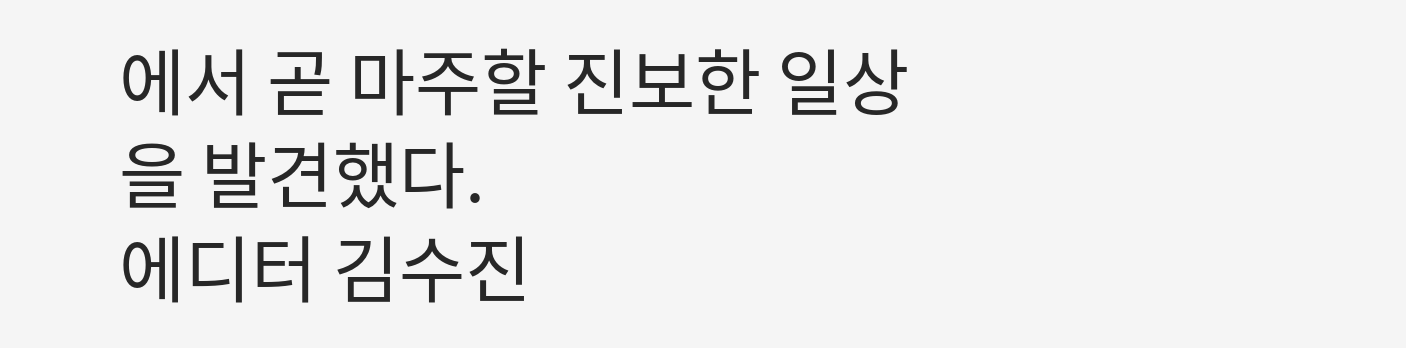에서 곧 마주할 진보한 일상을 발견했다.
에디터 김수진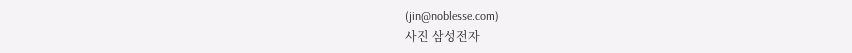(jin@noblesse.com)
사진 삼성전자